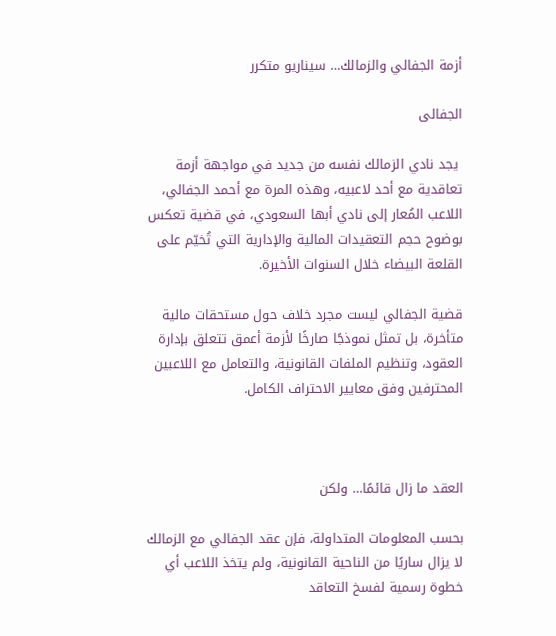أزمة الجفالي والزمالك… سيناريو متكرر

الجفالى

 يجد نادي الزمالك نفسه من جديد في مواجهة أزمة تعاقدية مع أحد لاعبيه، وهذه المرة مع أحمد الجفالي، اللاعب المُعار إلى نادي أبها السعودي، في قضية تعكس بوضوح حجم التعقيدات المالية والإدارية التي تُخيّم على القلعة البيضاء خلال السنوات الأخيرة.

قضية الجفالي ليست مجرد خلاف حول مستحقات مالية متأخرة، بل تمثل نموذجًا صارخًا لأزمة أعمق تتعلق بإدارة العقود، وتنظيم الملفات القانونية، والتعامل مع اللاعبين المحترفين وفق معايير الاحتراف الكامل.



العقد ما زال قائمًا… ولكن

بحسب المعلومات المتداولة، فإن عقد الجفالي مع الزمالك لا يزال ساريًا من الناحية القانونية، ولم يتخذ اللاعب أي خطوة رسمية لفسخ التعاقد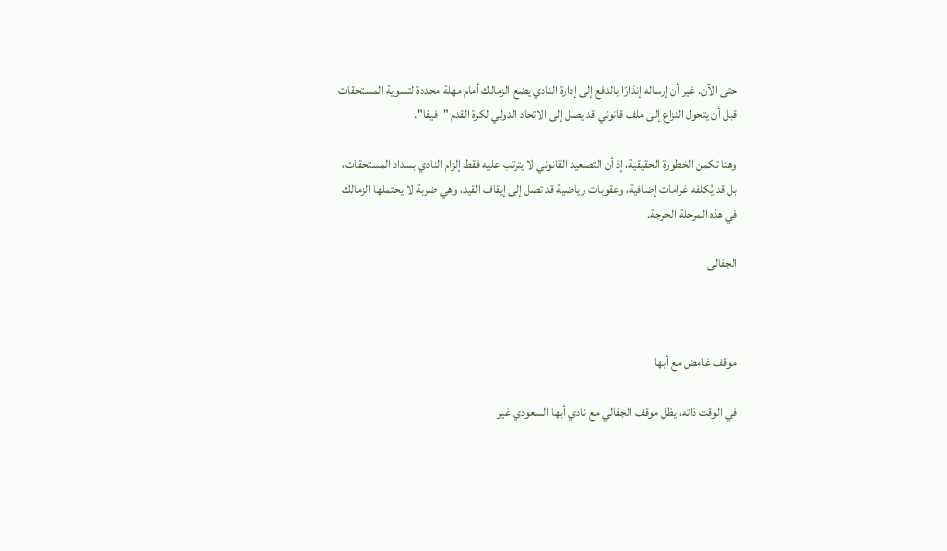حتى الآن. غير أن إرساله إنذارًا بالدفع إلى إدارة النادي يضع الزمالك أمام مهلة محددة لتسوية المستحقات قبل أن يتحول النزاع إلى ملف قانوني قد يصل إلى الاتحاد الدولي لكرة القدم "فيفا".

وهنا تكمن الخطورة الحقيقية، إذ أن التصعيد القانوني لا يترتب عليه فقط إلزام النادي بسداد المستحقات، بل قد يُكلفه غرامات إضافية، وعقوبات رياضية قد تصل إلى إيقاف القيد، وهي ضربة لا يحتملها الزمالك في هذه المرحلة الحرجة.

الجفالى



موقف غامض مع أبها

في الوقت ذاته، يظل موقف الجفالي مع نادي أبها السعودي غير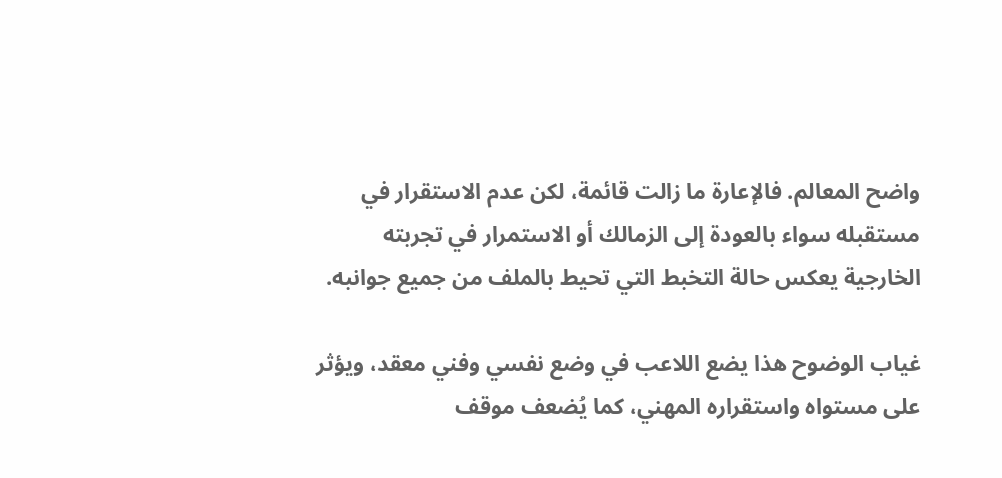واضح المعالم. فالإعارة ما زالت قائمة، لكن عدم الاستقرار في مستقبله سواء بالعودة إلى الزمالك أو الاستمرار في تجربته الخارجية يعكس حالة التخبط التي تحيط بالملف من جميع جوانبه.

غياب الوضوح هذا يضع اللاعب في وضع نفسي وفني معقد، ويؤثر على مستواه واستقراره المهني، كما يُضعف موقف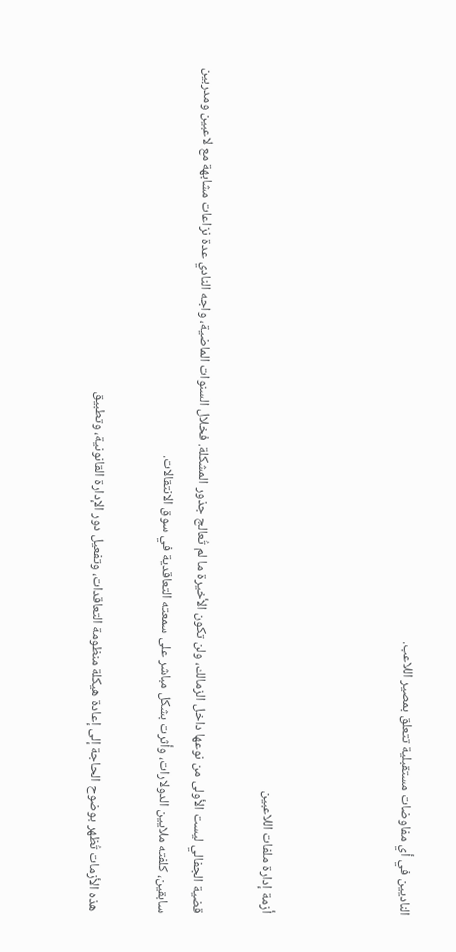الناديين في أي مفاوضات مستقبلية تتعلق بمصير اللاعب.



أزمة إدارة ملفات اللاعبين

قضية الجفالي ليست الأولى من نوعها داخل الزمالك، ولن تكون الأخيرة ما لم تُعالج جذور المشكلة. فخلال السنوات الماضية، واجه النادي عدة نزاعات مشابهة مع لاعبين ومدربين سابقين، كلفته ملايين الدولارات، وأثرت بشكل مباشر على سمعته التعاقدية في سوق الانتقالات.

هذه الأزمات تُظهر بوضوح الحاجة إلى إعادة هيكلة منظومة التعاقدات، وتفعيل دور الإدارة القانونية، وتطبيق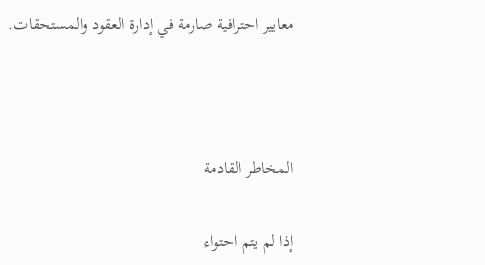معايير احترافية صارمة في إدارة العقود والمستحقات.



المخاطر القادمة

إذا لم يتم احتواء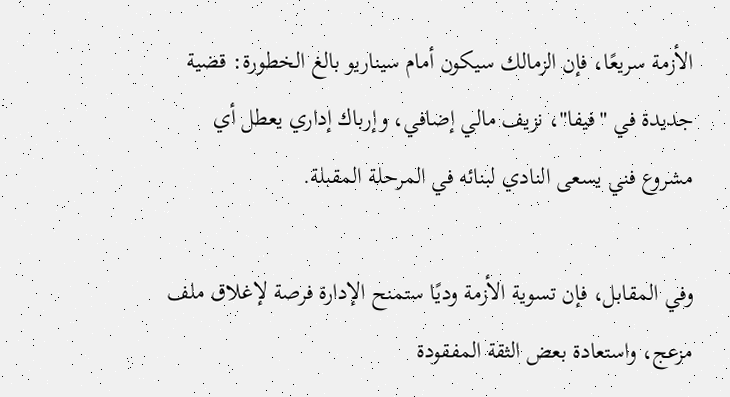الأزمة سريعًا، فإن الزمالك سيكون أمام سيناريو بالغ الخطورة: قضية جديدة في "فيفا"، نزيف مالي إضافي، وإرباك إداري يعطل أي مشروع فني يسعى النادي لبنائه في المرحلة المقبلة.

وفي المقابل، فإن تسوية الأزمة وديًا ستمنح الإدارة فرصة لإغلاق ملف مزعج، واستعادة بعض الثقة المفقودة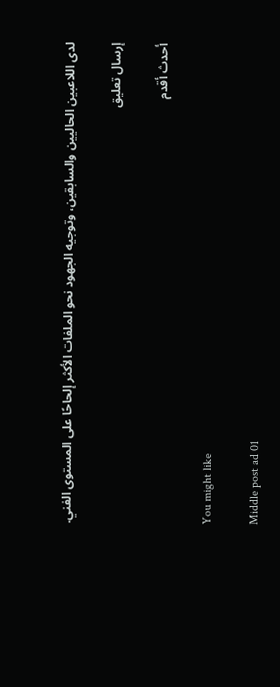لدى اللاعبين الحاليين والسابقين، وتوجيه الجهود نحو الملفات الأكثر إلحاحًا على المستوى الفني.

إرسال تعليق

أحدث أقدم

You might like

Middle post ad 01